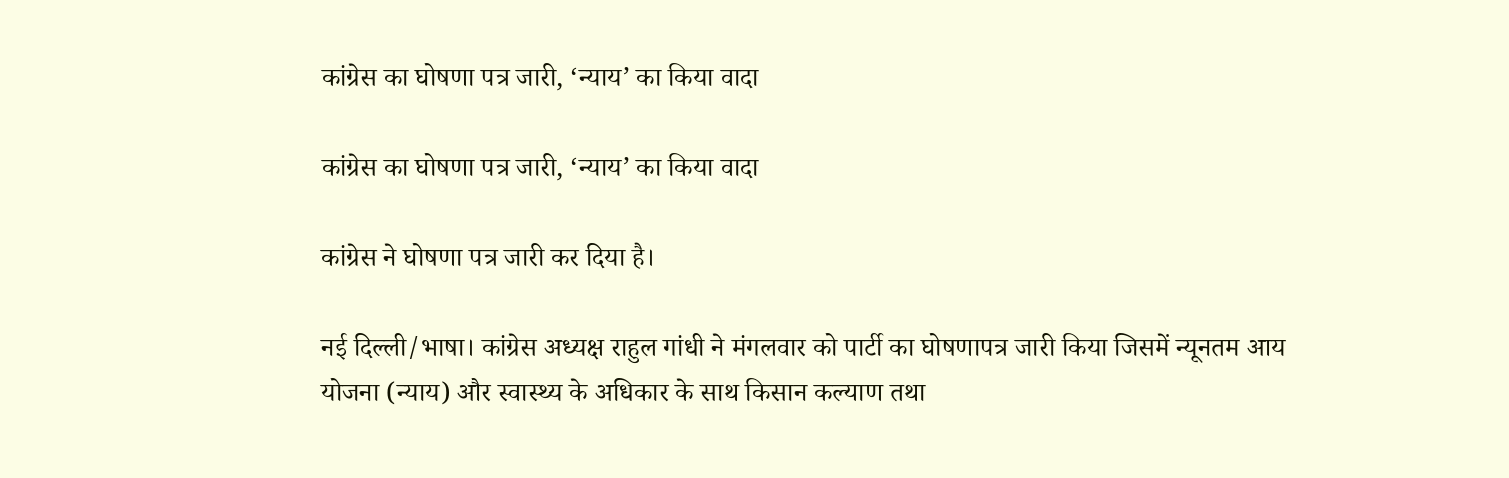कांग्रेस का घोषणा पत्र जारी, ‘न्याय’ का किया वादा

कांग्रेस का घोषणा पत्र जारी, ‘न्याय’ का किया वादा

कांग्रेस ने घोषणा पत्र जारी कर दिया है।

नई दिल्ली/भाषा। कांग्रेस अध्यक्ष राहुल गांधी ने मंगलवार को पार्टी का घोषणापत्र जारी किया जिसमें न्यूनतम आय योजना (न्याय) और स्वास्थ्य के अधिकार के साथ किसान कल्याण तथा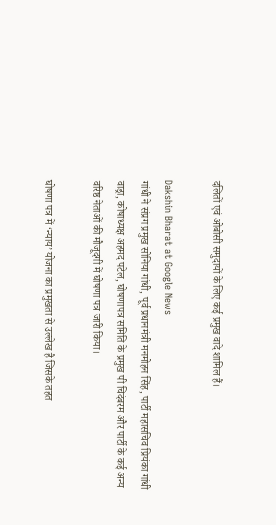दलितों एवं ओबोसी समुदायों के लिए कई प्रमुख वादे शामिल हैं।

Dakshin Bharat at Google News
गांधी ने संप्रग प्रमुख सोनिया गांधी, पूर्व प्रधानमंत्री मनमोहन सिंह, पार्टी महासचिव प्रियंका गांधी वाड्रा, कोषाध्यक्ष अहमद पटेल, घोषणापत्र समिति के प्रमुख पी चिदंबरम और पार्टी के कई अन्य वरिष्ठ नेताओं की मौजूदगी में घोषणा पत्र जारी किया।

घोषणा पत्र में ‘न्याय’ योजना का प्रमुखता से उल्लेख है जिसके तहत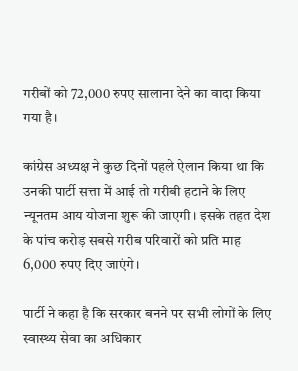गरीबों को 72,000 रुपए सालाना देने का वादा किया गया है।

कांग्रेस अध्यक्ष ने कुछ दिनों पहले ऐलान किया था कि उनकी पार्टी सत्ता में आई तो गरीबी हटाने के लिए न्यूनतम आय योजना शुरू की जाएगी। इसके तहत देश के पांच करोड़ सबसे गरीब परिवारों को प्रति माह 6,000 रुपए दिए जाएंगे।

पार्टी ने कहा है कि सरकार बनने पर सभी लोगों के लिए स्वास्थ्य सेवा का अधिकार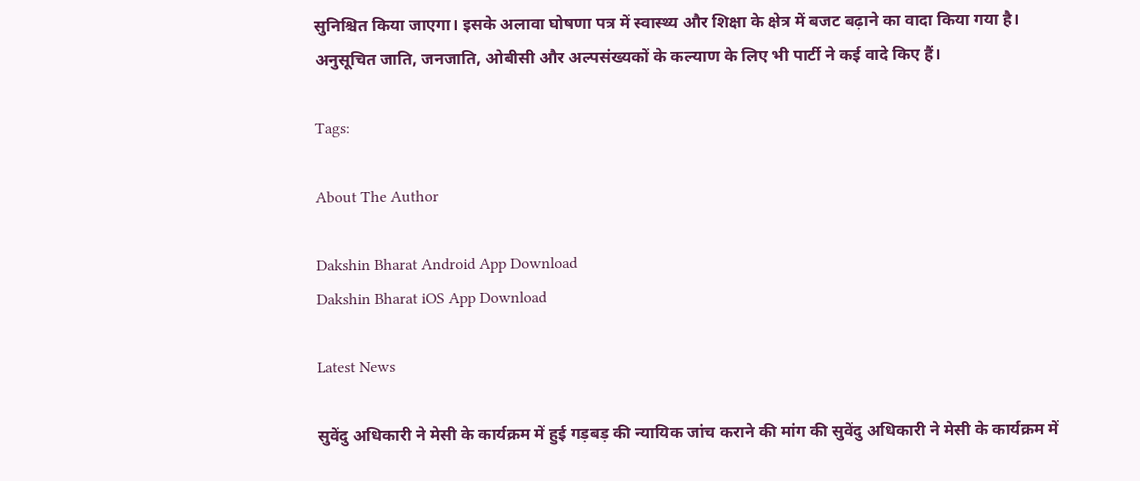सुनिश्चित किया जाएगा। इसके अलावा घोषणा पत्र में स्वास्थ्य और शिक्षा के क्षेत्र में बजट बढ़ाने का वादा किया गया है। अनुसूचित जाति, जनजाति, ओबीसी और अल्पसंख्यकों के कल्याण के लिए भी पार्टी ने कई वादे किए हैं।

Tags:

About The Author

Dakshin Bharat Android App Download
Dakshin Bharat iOS App Download

Latest News

सुवेंदु अधिकारी ने मेसी के कार्यक्रम में हुई गड़बड़ की न्यायिक जांच कराने की मांग की सुवेंदु अधिकारी ने मेसी के कार्यक्रम में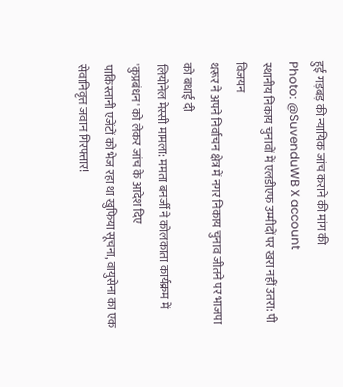हुई गड़बड़ की न्यायिक जांच कराने की मांग की
Photo: @SuvenduWB X account
स्थानीय निकाय चुनावों में एलडीएफ उम्मीदों पर खरा नहीं उतरा: पी विजयन
थरूर ने अपने निर्वाचन क्षेत्र में नगर निकाय चुनाव जीतने पर भाजपा को बधाई दी
लियोनेल मेस्सी मामला: ममता बनर्जी ने कोलकाता कार्यक्रम में 'कुप्रबंधन' को लेकर जांच के आदेश दिए
पाकिस्तानी एजेंटों को भेज रहा था खुफिया सूचना, वायुसेना का एक सेवानिवृत्त जवान गिरफ्तार!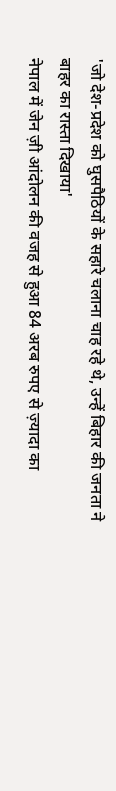'जो देश-प्रदेश को घुसपैठियों के सहारे चलाना चाह रहे थे, उन्हें बिहार की जनता ने बाहर का रास्ता दिखाया'
नेपाल में जेन ज़ी आंदोलन की वजह से हुआ 84 अरब रुपए से ज़्यादा का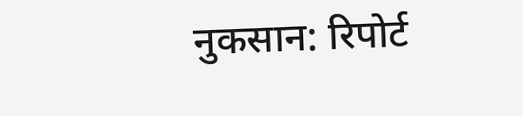नुकसान: रिपोर्ट